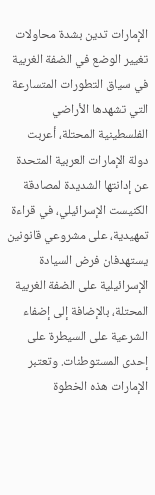الإمارات تدين بشدة محاولات تغيير الوضع في الضفة الغربية
في سياق التطورات المتسارعة التي تشهدها الأراضي الفلسطينية المحتلة، أعربت دولة الإمارات العربية المتحدة عن إدانتها الشديدة لمصادقة الكنيست الإسرائيلي، في قراءة تمهيدية، على مشروعي قانونين يستهدفان فرض السيادة الإسرائيلية على الضفة الغربية المحتلة، بالإضافة إلى إضفاء الشرعية على السيطرة على إحدى المستوطنات. وتعتبر الإمارات هذه الخطوة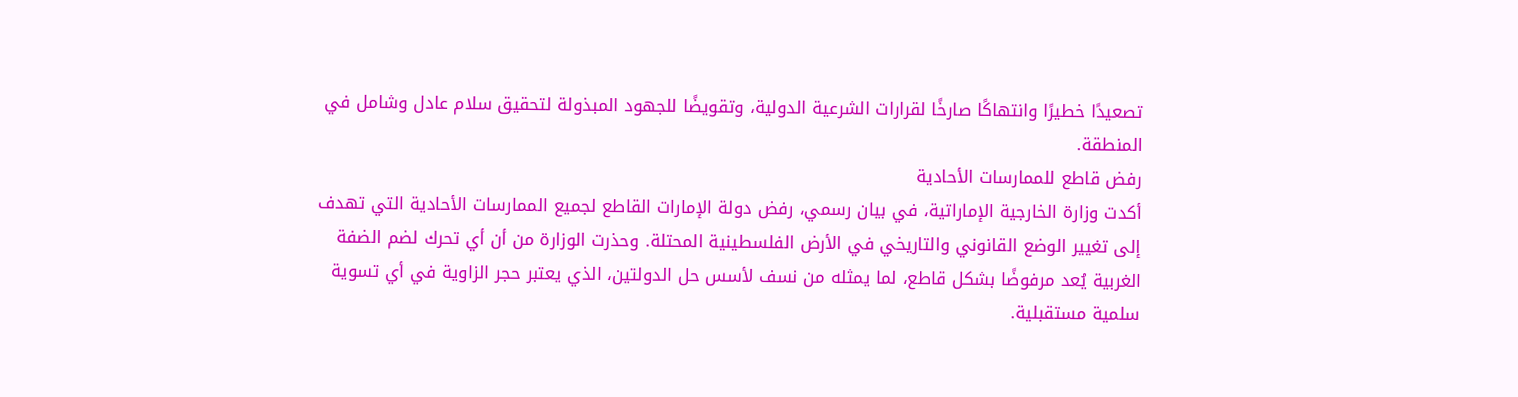تصعيدًا خطيرًا وانتهاكًا صارخًا لقرارات الشرعية الدولية، وتقويضًا للجهود المبذولة لتحقيق سلام عادل وشامل في المنطقة.
رفض قاطع للممارسات الأحادية
أكدت وزارة الخارجية الإماراتية، في بيان رسمي، رفض دولة الإمارات القاطع لجميع الممارسات الأحادية التي تهدف إلى تغيير الوضع القانوني والتاريخي في الأرض الفلسطينية المحتلة. وحذرت الوزارة من أن أي تحرك لضم الضفة الغربية يُعد مرفوضًا بشكل قاطع، لما يمثله من نسف لأسس حل الدولتين، الذي يعتبر حجر الزاوية في أي تسوية سلمية مستقبلية.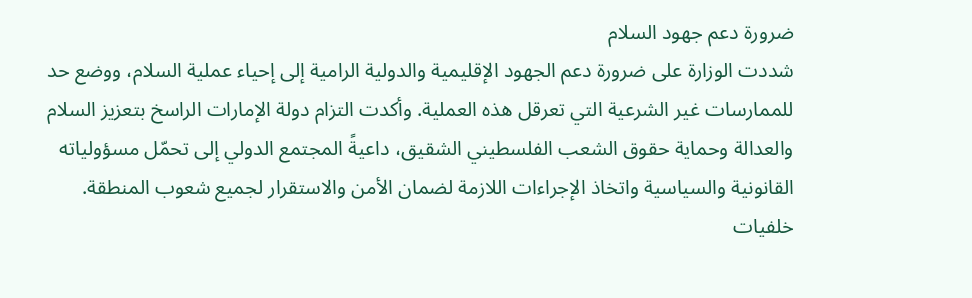ضرورة دعم جهود السلام
شددت الوزارة على ضرورة دعم الجهود الإقليمية والدولية الرامية إلى إحياء عملية السلام، ووضع حد للممارسات غير الشرعية التي تعرقل هذه العملية. وأكدت التزام دولة الإمارات الراسخ بتعزيز السلام والعدالة وحماية حقوق الشعب الفلسطيني الشقيق، داعيةً المجتمع الدولي إلى تحمّل مسؤولياته القانونية والسياسية واتخاذ الإجراءات اللازمة لضمان الأمن والاستقرار لجميع شعوب المنطقة.
خلفيات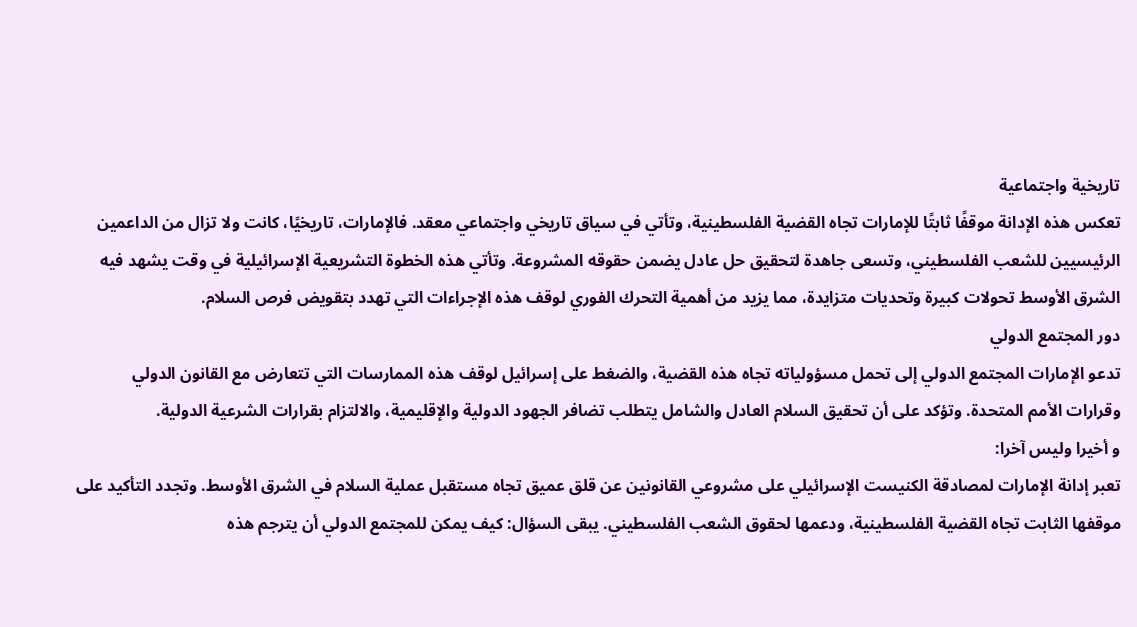تاريخية واجتماعية
تعكس هذه الإدانة موقفًا ثابتًا للإمارات تجاه القضية الفلسطينية، وتأتي في سياق تاريخي واجتماعي معقد. فالإمارات، تاريخيًا، كانت ولا تزال من الداعمين الرئيسيين للشعب الفلسطيني، وتسعى جاهدة لتحقيق حل عادل يضمن حقوقه المشروعة. وتأتي هذه الخطوة التشريعية الإسرائيلية في وقت يشهد فيه الشرق الأوسط تحولات كبيرة وتحديات متزايدة، مما يزيد من أهمية التحرك الفوري لوقف هذه الإجراءات التي تهدد بتقويض فرص السلام.
دور المجتمع الدولي
تدعو الإمارات المجتمع الدولي إلى تحمل مسؤولياته تجاه هذه القضية، والضغط على إسرائيل لوقف هذه الممارسات التي تتعارض مع القانون الدولي وقرارات الأمم المتحدة. وتؤكد على أن تحقيق السلام العادل والشامل يتطلب تضافر الجهود الدولية والإقليمية، والالتزام بقرارات الشرعية الدولية.
و أخيرا وليس آخرا:
تعبر إدانة الإمارات لمصادقة الكنيست الإسرائيلي على مشروعي القانونين عن قلق عميق تجاه مستقبل عملية السلام في الشرق الأوسط. وتجدد التأكيد على موقفها الثابت تجاه القضية الفلسطينية، ودعمها لحقوق الشعب الفلسطيني. يبقى السؤال: كيف يمكن للمجتمع الدولي أن يترجم هذه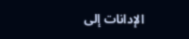الإدانات إلى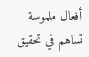أفعال ملموسة تساهم في تحقيق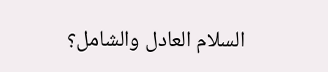السلام العادل والشامل؟